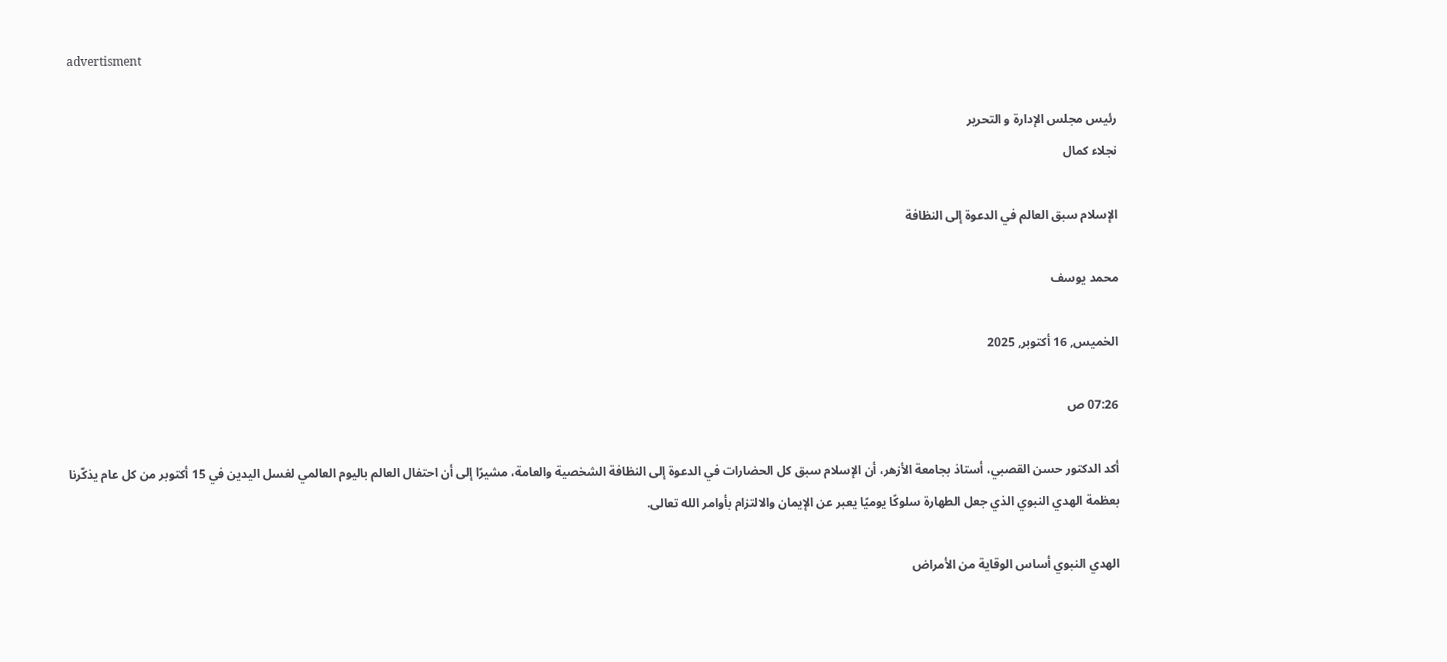advertisment

رئيس مجلس الإدارة و التحرير
نجلاء كمال

الإسلام سبق العالم في الدعوة إلى النظافة

محمد يوسف

الخميس, 16 أكتوبر, 2025

07:26 ص

أكد الدكتور حسن القصبي، أستاذ بجامعة الأزهر، أن الإسلام سبق كل الحضارات في الدعوة إلى النظافة الشخصية والعامة، مشيرًا إلى أن احتفال العالم باليوم العالمي لغسل اليدين في 15 أكتوبر من كل عام يذكّرنا بعظمة الهدي النبوي الذي جعل الطهارة سلوكًا يوميًا يعبر عن الإيمان والالتزام بأوامر الله تعالى.

الهدي النبوي أساس الوقاية من الأمراض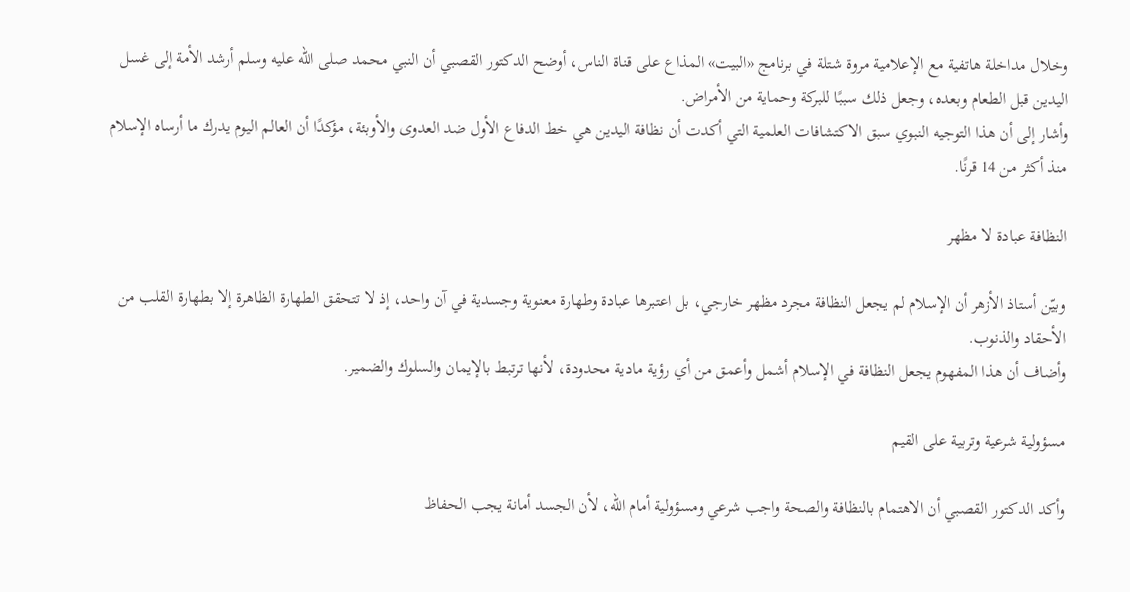وخلال مداخلة هاتفية مع الإعلامية مروة شتلة في برنامج «البيت» المذاع على قناة الناس، أوضح الدكتور القصبي أن النبي محمد صلى الله عليه وسلم أرشد الأمة إلى غسل اليدين قبل الطعام وبعده، وجعل ذلك سببًا للبركة وحماية من الأمراض.
وأشار إلى أن هذا التوجيه النبوي سبق الاكتشافات العلمية التي أكدت أن نظافة اليدين هي خط الدفاع الأول ضد العدوى والأوبئة، مؤكدًا أن العالم اليوم يدرك ما أرساه الإسلام منذ أكثر من 14 قرنًا.

النظافة عبادة لا مظهر

وبيّن أستاذ الأزهر أن الإسلام لم يجعل النظافة مجرد مظهر خارجي، بل اعتبرها عبادة وطهارة معنوية وجسدية في آن واحد، إذ لا تتحقق الطهارة الظاهرة إلا بطهارة القلب من الأحقاد والذنوب.
وأضاف أن هذا المفهوم يجعل النظافة في الإسلام أشمل وأعمق من أي رؤية مادية محدودة، لأنها ترتبط بالإيمان والسلوك والضمير.

مسؤولية شرعية وتربية على القيم

وأكد الدكتور القصبي أن الاهتمام بالنظافة والصحة واجب شرعي ومسؤولية أمام الله، لأن الجسد أمانة يجب الحفاظ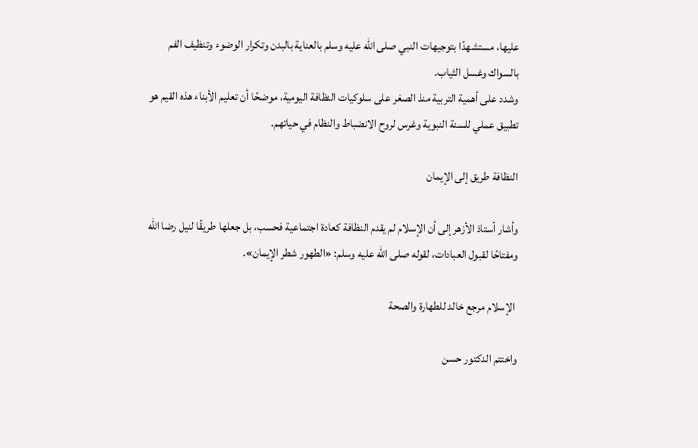عليها، مستشهدًا بتوجيهات النبي صلى الله عليه وسلم بالعناية بالبدن وتكرار الوضوء وتنظيف الفم بالسواك وغسل الثياب.
وشدد على أهمية التربية منذ الصغر على سلوكيات النظافة اليومية، موضحًا أن تعليم الأبناء هذه القيم هو تطبيق عملي للسنة النبوية وغرس لروح الانضباط والنظام في حياتهم.

النظافة طريق إلى الإيمان

وأشار أستاذ الأزهر إلى أن الإسلام لم يقدم النظافة كعادة اجتماعية فحسب، بل جعلها طريقًا لنيل رضا الله ومفتاحًا لقبول العبادات، لقوله صلى الله عليه وسلم: «الطهور شطر الإيمان».

 الإسلام مرجع خالد للطهارة والصحة

واختتم الدكتور حسن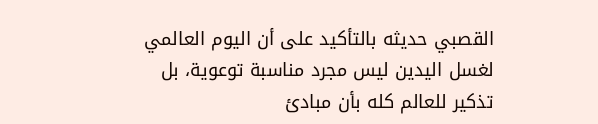القصبي حديثه بالتأكيد على أن اليوم العالمي لغسل اليدين ليس مجرد مناسبة توعوية، بل تذكير للعالم كله بأن مبادئ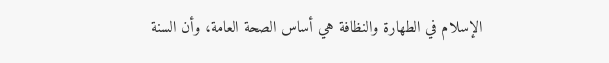الإسلام في الطهارة والنظافة هي أساس الصحة العامة، وأن السنة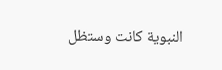النبوية كانت وستظل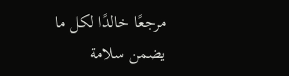مرجعًا خالدًا لكل ما يضمن سلامة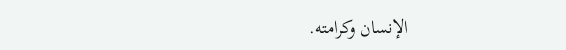الإنسان وكرامته.